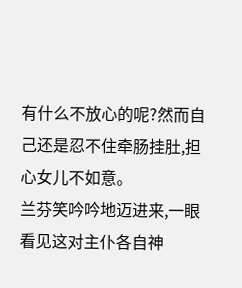有什么不放心的呢?然而自己还是忍不住牵肠挂肚,担心女儿不如意。
兰芬笑吟吟地迈进来,一眼看见这对主仆各自神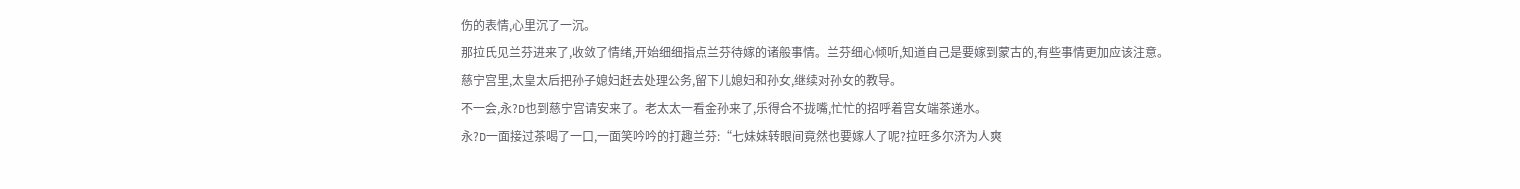伤的表情,心里沉了一沉。
那拉氏见兰芬进来了,收敛了情绪,开始细细指点兰芬待嫁的诸般事情。兰芬细心倾听,知道自己是要嫁到蒙古的,有些事情更加应该注意。
慈宁宫里,太皇太后把孙子媳妇赶去处理公务,留下儿媳妇和孙女,继续对孙女的教导。
不一会,永?D也到慈宁宫请安来了。老太太一看金孙来了,乐得合不拢嘴,忙忙的招呼着宫女端茶递水。
永?D一面接过茶喝了一口,一面笑吟吟的打趣兰芬:“七妹妹转眼间竟然也要嫁人了呢?拉旺多尔济为人爽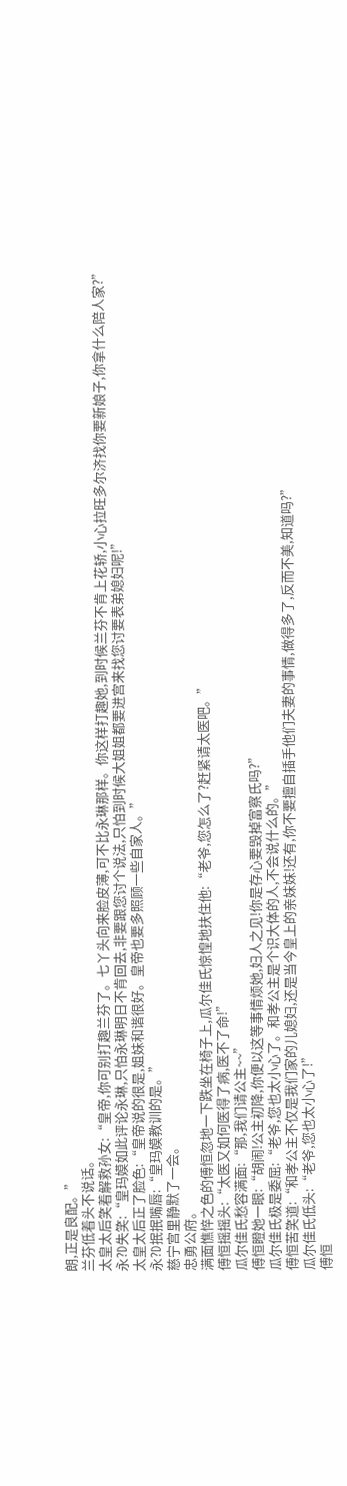朗,正是良配。”
兰芬低着头不说话。
太皇太后笑着解救孙女:“皇帝,你可别打趣兰芬了。七丫头向来脸皮薄,可不比永琳那样。你这样打趣她,到时候兰芬不肯上花轿,小心拉旺多尔济找你要新娘子,你拿什么陪人家?”
永?D失笑:“皇玛嫫如此评论永琳,只怕永琳明日不肯回去,非要跟您讨个说法,只怕到时候大姐姐都要进宫来找您讨要表弟媳妇呢!”
太皇太后正了脸色:“皇帝说的很是,姐妹和谐很好。皇帝也要多照顾一些自家人。”
永?D抿抿嘴唇:“皇玛嫫教训的是。”
慈宁宫里静默了一会。
忠勇公府。
满面憔悴之色的傅恒忽地一下跌坐在椅子上,瓜尔佳氏惊惶地扶住他:“老爷,您怎么了?赶紧请太医吧。”
傅恒摇摇头:“太医又如何医得了病,医不了命!”
瓜尔佳氏愁容满面:“那,我们请公主~~”
傅恒瞪她一眼:“胡闹!公主初降,你便以这等事情烦她,妇人之见!你是存心要毁掉富察氏吗?”
瓜尔佳氏极是委屈:“老爷,您也太小心了。和孝公主是个识大体的人,不会说什么的。”
傅恒苦笑道:“和孝公主不仅是我们家的儿媳妇,还是当今皇上的亲妹妹!还有,你不要擅自插手他们夫妻的事情,做得多了,反而不美,知道吗?”
瓜尔佳氏低头:“老爷,您也太小心了!”
傅恒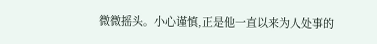微微摇头。小心谨慎,正是他一直以来为人处事的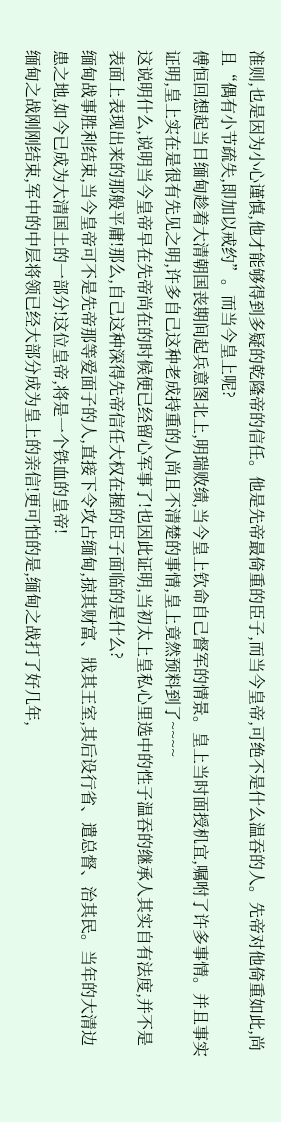准则,也是因为小心谨慎,他才能够得到多疑的乾隆帝的信任。他是先帝最倚重的臣子,而当今皇帝,可绝不是什么温吞的人。先帝对他倚重如此,尚且“偶有小节疏失,即加以戒约”。而当今皇上呢?
傅恒回想起当日缅甸趁着大清朝国丧期间起兵意图北上,明瑞败绩,当今皇上钦命自己督军的情景。皇上当时面授机宜,嘱咐了许多事情。并且事实证明,皇上实在是很有先见之明,许多自己这种老成持重的人尚且不清楚的事情,皇上竟然预料到了~~~~
这说明什么,说明当今皇帝早在先帝尚在的时候便已经留心军事了!也因此证明,当初太上皇私心里选中的性子温吞的继承人其实自有法度,并不是表面上表现出来的那般平庸!那么,自己这种深得先帝信任大权在握的臣子面临的是什么?
缅甸战事胜利结束,当今皇帝可不是先帝那等爱面子的人,直接下令攻占缅甸,掠其财富、戕其王室,其后设行省、遣总督、治其民。当年的大清边患之地,如今已成为大清国土的一部分!这位皇帝,将是一个铁血的皇帝!
缅甸之战刚刚结束,军中的中层将领已经大部分成为皇上的亲信!更可怕的是,缅甸之战打了好几年,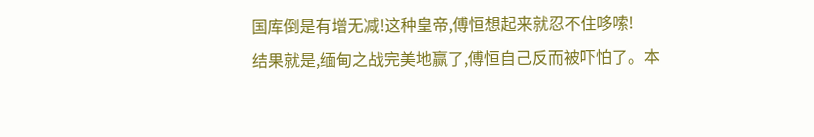国库倒是有增无减!这种皇帝,傅恒想起来就忍不住哆嗦!
结果就是,缅甸之战完美地赢了,傅恒自己反而被吓怕了。本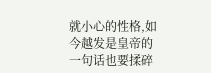就小心的性格,如今越发是皇帝的一句话也要揉碎